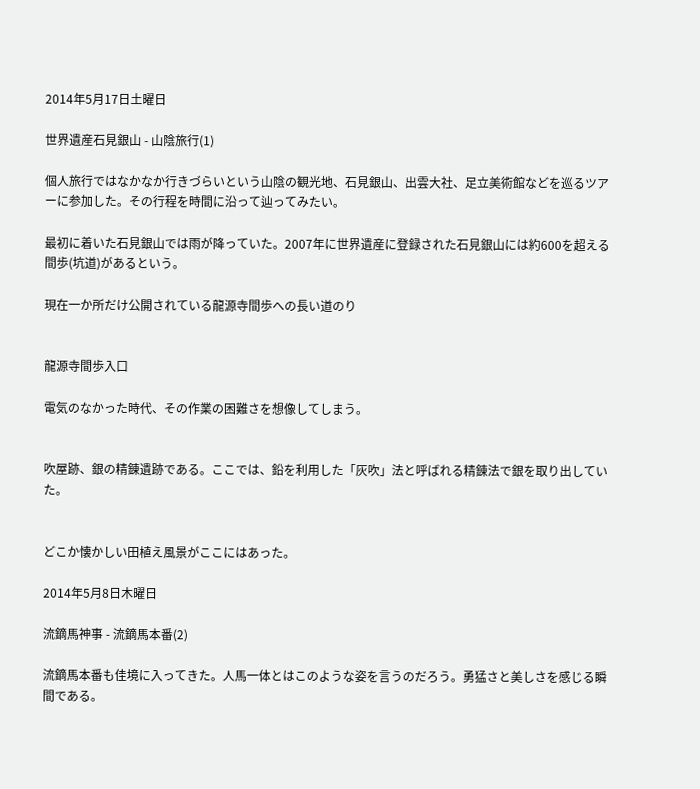2014年5月17日土曜日

世界遺産石見銀山 - 山陰旅行(1)

個人旅行ではなかなか行きづらいという山陰の観光地、石見銀山、出雲大社、足立美術館などを巡るツアーに参加した。その行程を時間に沿って辿ってみたい。

最初に着いた石見銀山では雨が降っていた。2007年に世界遺産に登録された石見銀山には約600を超える間歩(坑道)があるという。

現在一か所だけ公開されている龍源寺間歩への長い道のり


龍源寺間歩入口

電気のなかった時代、その作業の困難さを想像してしまう。


吹屋跡、銀の精錬遺跡である。ここでは、鉛を利用した「灰吹」法と呼ばれる精錬法で銀を取り出していた。


どこか懐かしい田植え風景がここにはあった。

2014年5月8日木曜日

流鏑馬神事 - 流鏑馬本番(2)

流鏑馬本番も佳境に入ってきた。人馬一体とはこのような姿を言うのだろう。勇猛さと美しさを感じる瞬間である。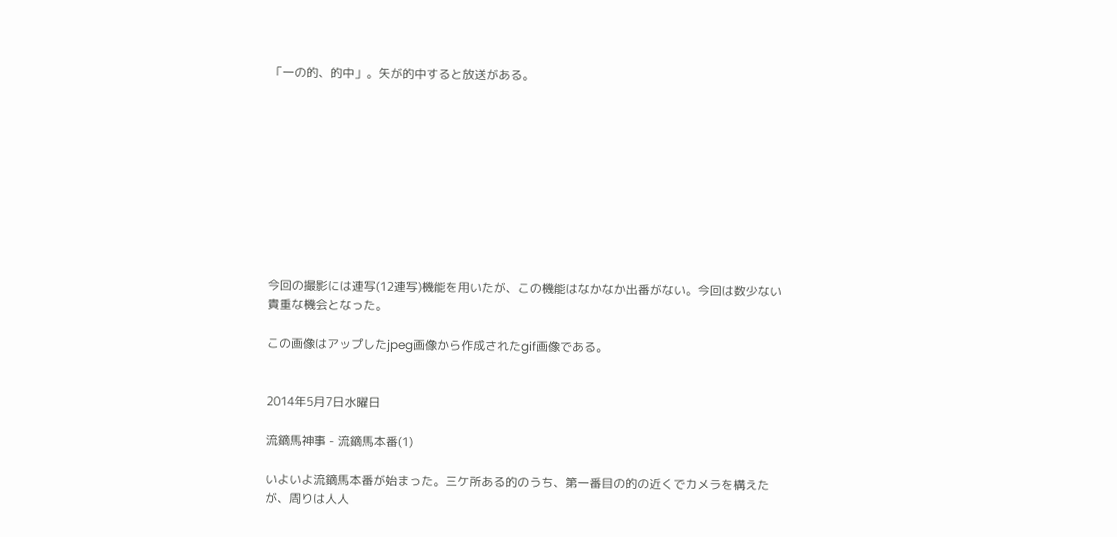「一の的、的中」。矢が的中すると放送がある。










今回の撮影には連写(12連写)機能を用いたが、この機能はなかなか出番がない。今回は数少ない貴重な機会となった。

この画像はアップしたjpeg画像から作成されたgif画像である。


2014年5月7日水曜日

流鏑馬神事 - 流鏑馬本番(1)

いよいよ流鏑馬本番が始まった。三ケ所ある的のうち、第一番目の的の近くでカメラを構えたが、周りは人人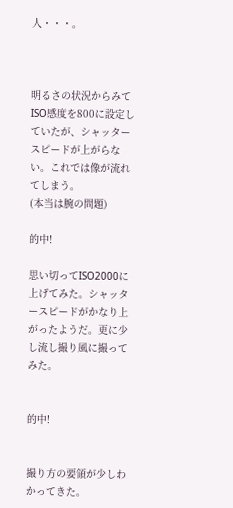人・・・。



明るさの状況からみてISO感度を800に設定していたが、シャッタースピードが上がらない。これでは像が流れてしまう。
(本当は腕の問題)

的中!

思い切ってISO2000に上げてみた。シャッタースピードがかなり上がったようだ。更に少し流し撮り風に撮ってみた。


的中!


撮り方の要領が少しわかってきた。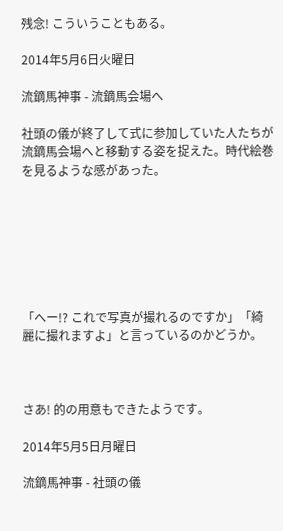残念! こういうこともある。

2014年5月6日火曜日

流鏑馬神事 - 流鏑馬会場へ

社頭の儀が終了して式に参加していた人たちが流鏑馬会場へと移動する姿を捉えた。時代絵巻を見るような感があった。







「へー!? これで写真が撮れるのですか」「綺麗に撮れますよ」と言っているのかどうか。



さあ! 的の用意もできたようです。

2014年5月5日月曜日

流鏑馬神事 - 社頭の儀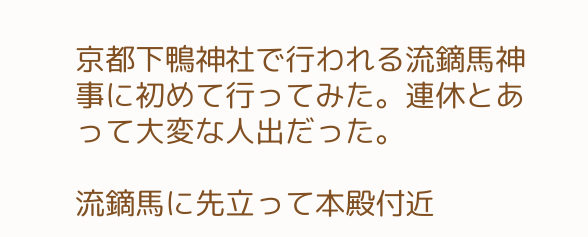京都下鴨神社で行われる流鏑馬神事に初めて行ってみた。連休とあって大変な人出だった。

流鏑馬に先立って本殿付近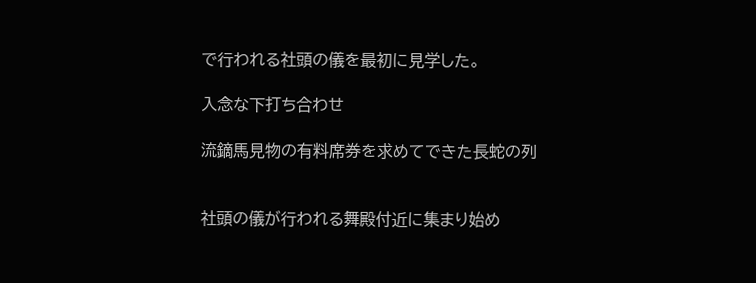で行われる社頭の儀を最初に見学した。

入念な下打ち合わせ

流鏑馬見物の有料席券を求めてできた長蛇の列


社頭の儀が行われる舞殿付近に集まり始め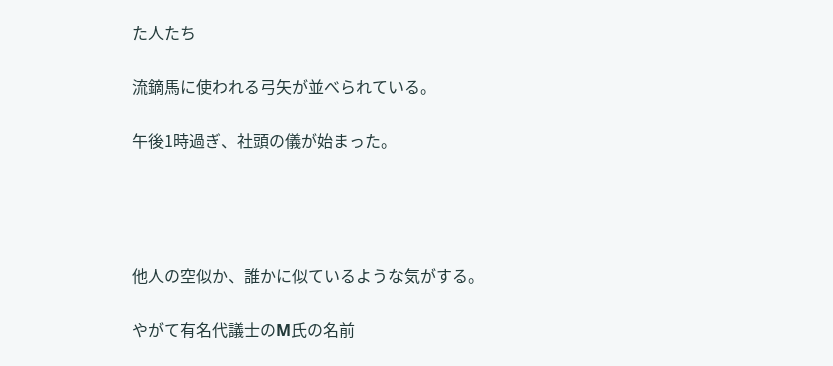た人たち

流鏑馬に使われる弓矢が並べられている。

午後1時過ぎ、社頭の儀が始まった。




他人の空似か、誰かに似ているような気がする。

やがて有名代議士のM氏の名前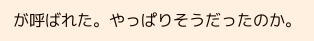が呼ばれた。やっぱりそうだったのか。